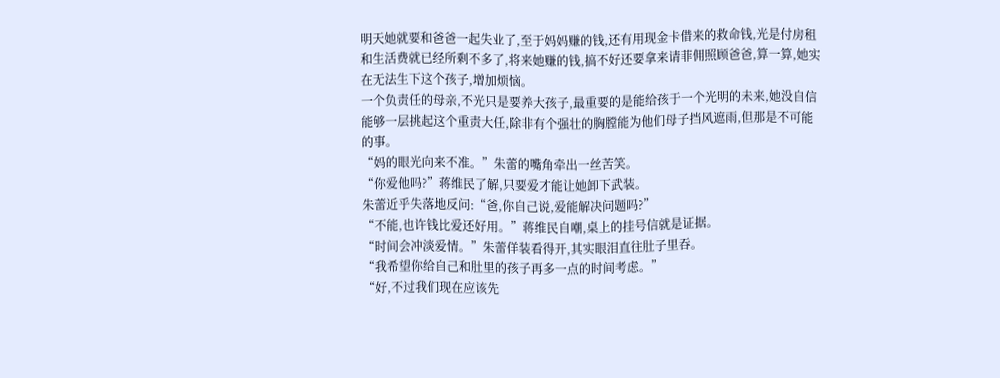明天她就要和爸爸一起失业了,至于妈妈赚的钱,还有用现金卡借来的救命钱,光是付房租和生活费就已经所剩不多了,将来她赚的钱,搞不好还要拿来请菲佣照顾爸爸,算一算,她实在无法生下这个孩子,增加烦恼。
一个负责任的母亲,不光只是要养大孩子,最重要的是能给孩于一个光明的未来,她没自信能够一层挑起这个重责大任,除非有个强壮的胸膛能为他们母子挡风遮雨,但那是不可能的事。
“妈的眼光向来不准。”朱蕾的嘴角牵出一丝苦笑。
“你爱他吗?”蒋维民了解,只要爱才能让她卸下武装。
朱蕾近乎失落地反问:“爸,你自己说,爱能解决问题吗?”
“不能,也许钱比爱还好用。”蒋维民自嘲,桌上的挂号信就是证据。
“时间会冲淡爱情。”朱蕾佯装看得开,其实眼泪直往肚子里吞。
“我希望你给自己和肚里的孩子再多一点的时间考虑。”
“好,不过我们现在应该先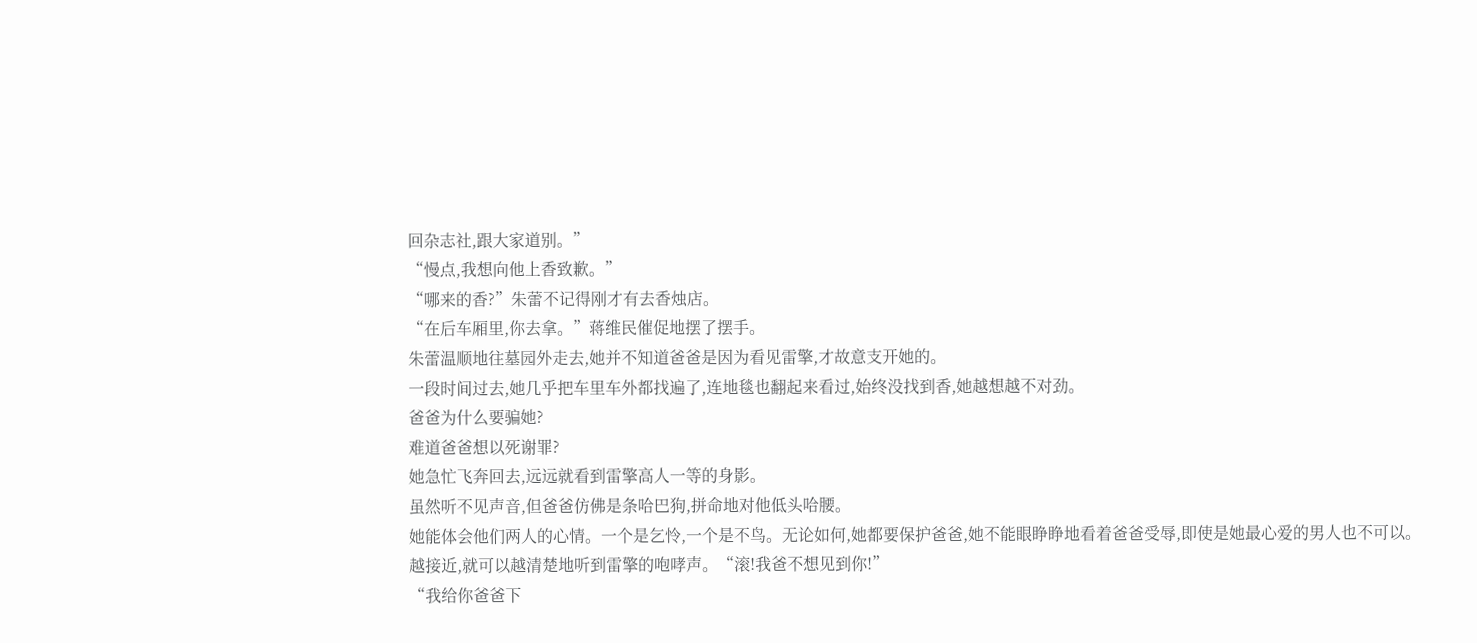回杂志社,跟大家道别。”
“慢点,我想向他上香致歉。”
“哪来的香?”朱蕾不记得刚才有去香烛店。
“在后车厢里,你去拿。”蒋维民催促地摆了摆手。
朱蕾温顺地往墓园外走去,她并不知道爸爸是因为看见雷擎,才故意支开她的。
一段时间过去,她几乎把车里车外都找遍了,连地毯也翻起来看过,始终没找到香,她越想越不对劲。
爸爸为什么要骗她?
难道爸爸想以死谢罪?
她急忙飞奔回去,远远就看到雷擎高人一等的身影。
虽然听不见声音,但爸爸仿佛是条哈巴狗,拼命地对他低头哈腰。
她能体会他们两人的心情。一个是乞怜,一个是不鸟。无论如何,她都要保护爸爸,她不能眼睁睁地看着爸爸受辱,即使是她最心爱的男人也不可以。
越接近,就可以越清楚地听到雷擎的咆哮声。“滚!我爸不想见到你!”
“我给你爸爸下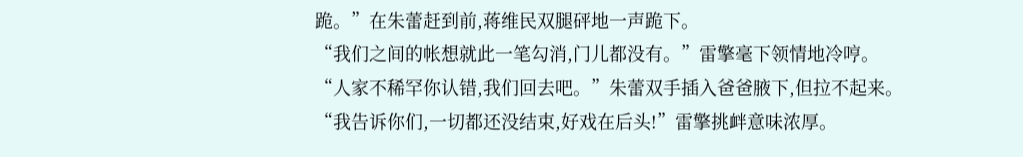跪。”在朱蕾赶到前,蒋维民双腿砰地一声跪下。
“我们之间的帐想就此一笔勾消,门儿都没有。”雷擎毫下领情地冷哼。
“人家不稀罕你认错,我们回去吧。”朱蕾双手插入爸爸腋下,但拉不起来。
“我告诉你们,一切都还没结束,好戏在后头!”雷擎挑衅意味浓厚。